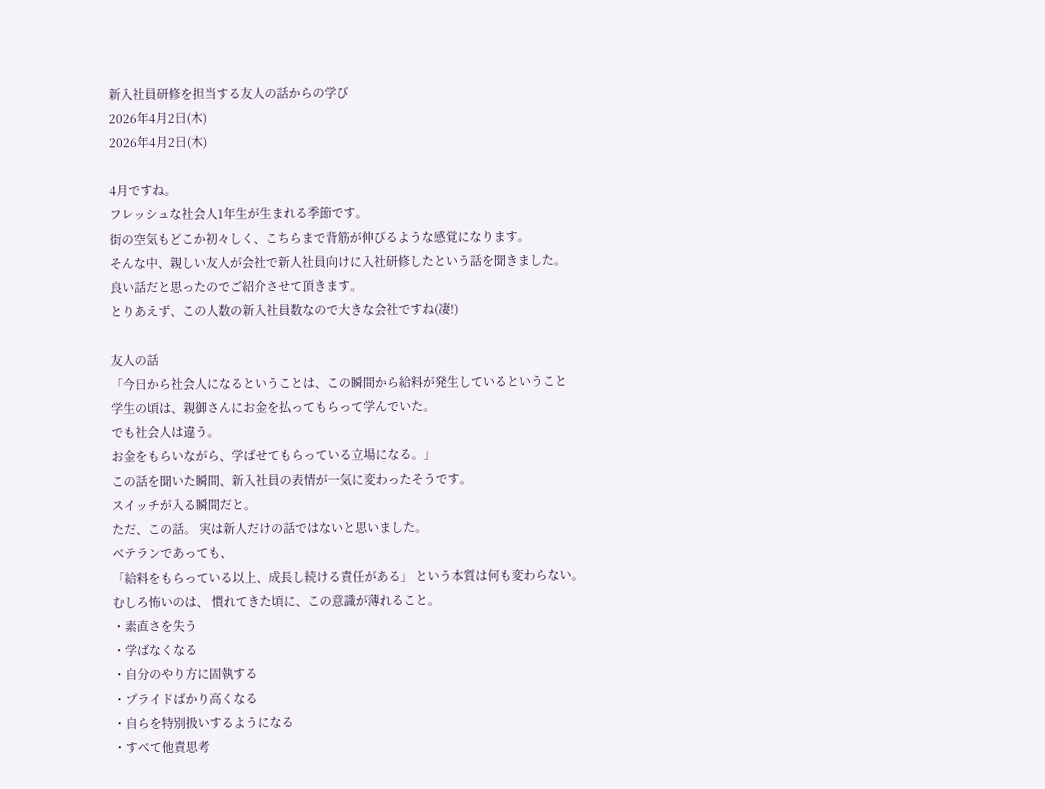新入社員研修を担当する友人の話からの学び
2026年4月2日(木)
2026年4月2日(木)

4月ですね。
フレッシュな社会人1年生が生まれる季節です。
街の空気もどこか初々しく、こちらまで背筋が伸びるような感覚になります。
そんな中、親しい友人が会社で新人社員向けに入社研修したという話を聞きました。
良い話だと思ったのでご紹介させて頂きます。
とりあえず、この人数の新入社員数なので大きな会社ですね(凄!)

友人の話
「今日から社会人になるということは、この瞬間から給料が発生しているということ
学生の頃は、親御さんにお金を払ってもらって学んでいた。
でも社会人は違う。
お金をもらいながら、学ばせてもらっている立場になる。」
この話を聞いた瞬間、新入社員の表情が一気に変わったそうです。
スイッチが入る瞬間だと。
ただ、この話。 実は新人だけの話ではないと思いました。
ベテランであっても、
「給料をもらっている以上、成長し続ける責任がある」 という本質は何も変わらない。
むしろ怖いのは、 慣れてきた頃に、この意識が薄れること。
・素直さを失う
・学ばなくなる
・自分のやり方に固執する
・プライドばかり高くなる
・自らを特別扱いするようになる
・すべて他責思考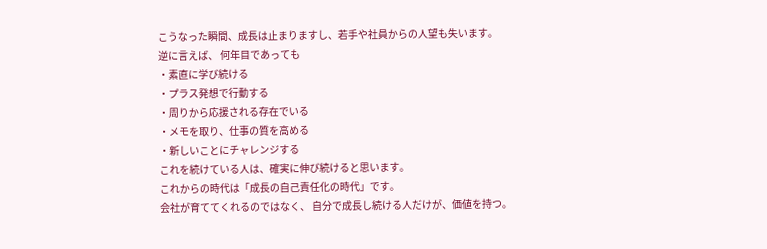こうなった瞬間、成長は止まりますし、若手や社員からの人望も失います。
逆に言えば、 何年目であっても
・素直に学び続ける
・プラス発想で行動する
・周りから応援される存在でいる
・メモを取り、仕事の質を高める
・新しいことにチャレンジする
これを続けている人は、確実に伸び続けると思います。
これからの時代は「成長の自己責任化の時代」です。
会社が育ててくれるのではなく、 自分で成長し続ける人だけが、価値を持つ。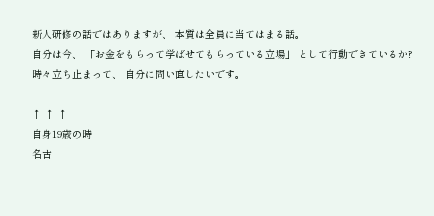新人研修の話ではありますが、 本質は全員に当てはまる話。
自分は今、 「お金をもらって学ばせてもらっている立場」 として行動できているか?
時々立ち止まって、 自分に問い直したいです。

↑ ↑ ↑
自身19歳の時
名古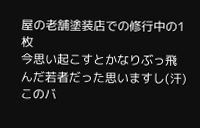屋の老舗塗装店での修行中の1枚
今思い起こすとかなりぶっ飛んだ若者だった思いますし(汗)
このバ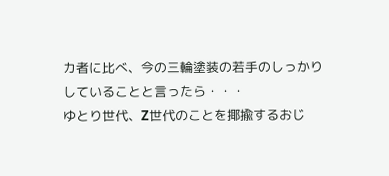カ者に比べ、今の三輪塗装の若手のしっかりしていることと言ったら・・・
ゆとり世代、Z世代のことを揶揄するおじ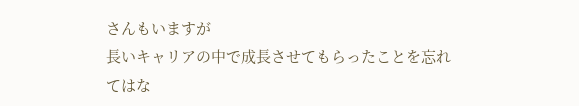さんもいますが
長いキャリアの中で成長させてもらったことを忘れてはな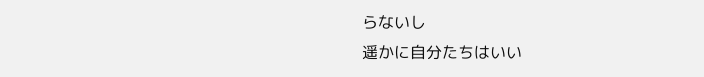らないし
遥かに自分たちはいい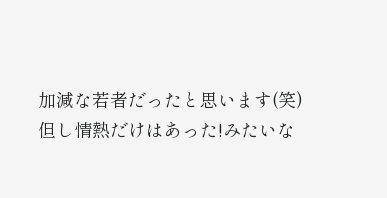加減な若者だったと思います(笑)
但し情熱だけはあった!みたいな